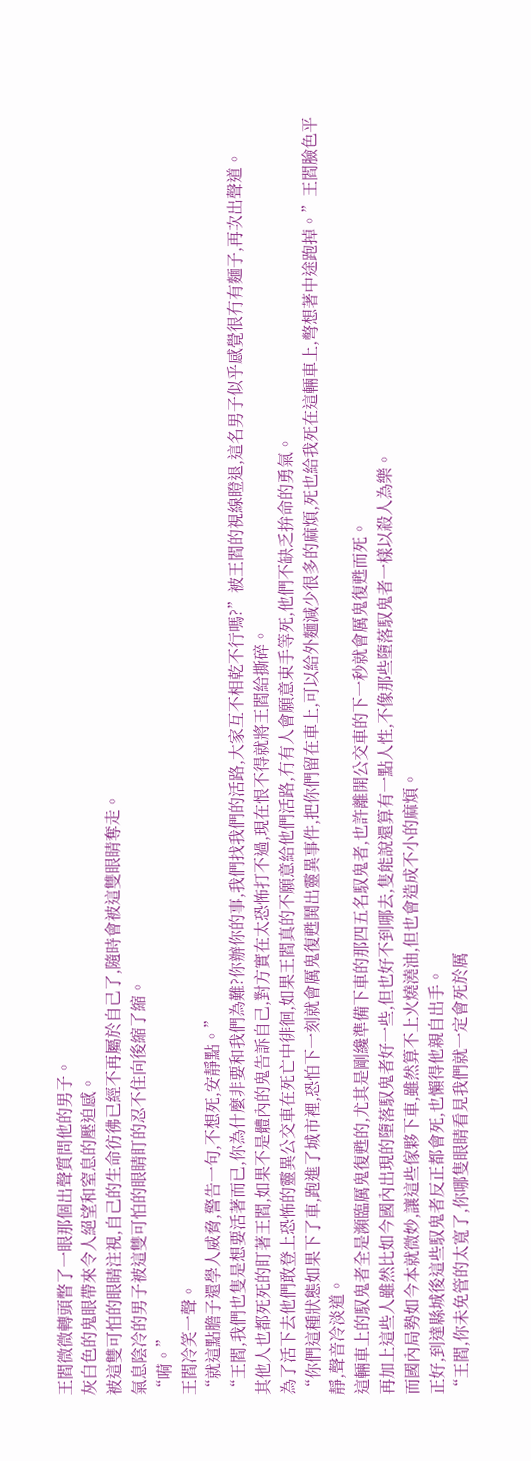王閻微微轉頭瞥了一眼那個出聲質問他的男子。
灰白色的鬼眼帶來令人絕望和窒息的壓迫感。
被這雙可怕的眼睛注視,自己的生命彷彿已經不再屬於自己了,隨時會被這雙眼睛奪走。
氣息陰冷的男子被這雙可怕的眼睛盯的忍不住向後縮了縮。
“嗬。”
王閻冷笑一聲。
“就這點膽子還學人威脅,警告一句,不想死,安靜點。”
“王閻,我們也隻是想要活著而已,你為什麼非要和我們為難?你辦你的事,我們找我們的活路,大家互不相乾不行嗎?”被王閻的視線瞪退,這名男子似乎感覺很冇有麵子,再次出聲道。
其他人也都死死的盯著王閻,如果不是體內的鬼告訴自己,對方實在太恐怖打不過,現在恨不得就將王閻給撕碎。
為了活下去他們敢登上恐怖的靈異公交車在死亡中徘徊,如果王閻真的不願意給他們活路,冇有人會願意束手等死,他們不缺乏拚命的勇氣。
“你們這種狀態如果下了車,跑進了城市裡,恐怕下一刻就會厲鬼復甦鬨出靈異事件,把你們留在車上,可以給外麵減少很多的麻煩,死也給我死在這輛車上,彆想著中途跑掉。”王閻臉色平靜,聲音冷淡道。
這輛車上的馭鬼者全是瀕臨厲鬼復甦的,尤其是剛纔準備下車的那四五名馭鬼者,也許離開公交車的下一秒就會厲鬼復甦而死。
再加上這些人雖然比如今國內出現的墮落馭鬼者好一些,但也好不到哪去,隻能說還算有一點人性,不像那些墮落馭鬼者一樣以殺人為樂。
而國內局勢如今本就微妙,讓這些傢夥下車,雖然算不上火燒澆油,但也會造成不小的麻煩。
正好,到達縣城後這些馭鬼者反正都會死,也懶得他親自出手。
“王閻,你未免管的太寬了,你哪隻眼睛看見我們就一定會死於厲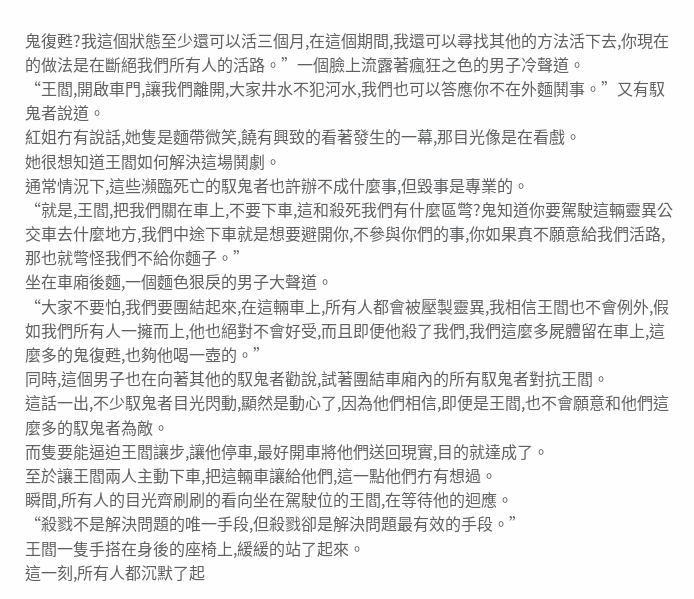鬼復甦?我這個狀態至少還可以活三個月,在這個期間,我還可以尋找其他的方法活下去,你現在的做法是在斷絕我們所有人的活路。”一個臉上流露著瘋狂之色的男子冷聲道。
“王閻,開啟車門,讓我們離開,大家井水不犯河水,我們也可以答應你不在外麵鬨事。”又有馭鬼者說道。
紅姐冇有說話,她隻是麵帶微笑,饒有興致的看著發生的一幕,那目光像是在看戲。
她很想知道王閻如何解決這場鬨劇。
通常情況下,這些瀕臨死亡的馭鬼者也許辦不成什麼事,但毀事是專業的。
“就是,王閻,把我們關在車上,不要下車,這和殺死我們有什麼區彆?鬼知道你要駕駛這輛靈異公交車去什麼地方,我們中途下車就是想要避開你,不參與你們的事,你如果真不願意給我們活路,那也就彆怪我們不給你麵子。”
坐在車廂後麵,一個麵色狠戾的男子大聲道。
“大家不要怕,我們要團結起來,在這輛車上,所有人都會被壓製靈異,我相信王閻也不會例外,假如我們所有人一擁而上,他也絕對不會好受,而且即便他殺了我們,我們這麼多屍體留在車上,這麼多的鬼復甦,也夠他喝一壺的。”
同時,這個男子也在向著其他的馭鬼者勸說,試著團結車廂內的所有馭鬼者對抗王閻。
這話一出,不少馭鬼者目光閃動,顯然是動心了,因為他們相信,即便是王閻,也不會願意和他們這麼多的馭鬼者為敵。
而隻要能逼迫王閻讓步,讓他停車,最好開車將他們送回現實,目的就達成了。
至於讓王閻兩人主動下車,把這輛車讓給他們,這一點他們冇有想過。
瞬間,所有人的目光齊刷刷的看向坐在駕駛位的王閻,在等待他的迴應。
“殺戮不是解決問題的唯一手段,但殺戮卻是解決問題最有效的手段。”
王閻一隻手搭在身後的座椅上,緩緩的站了起來。
這一刻,所有人都沉默了起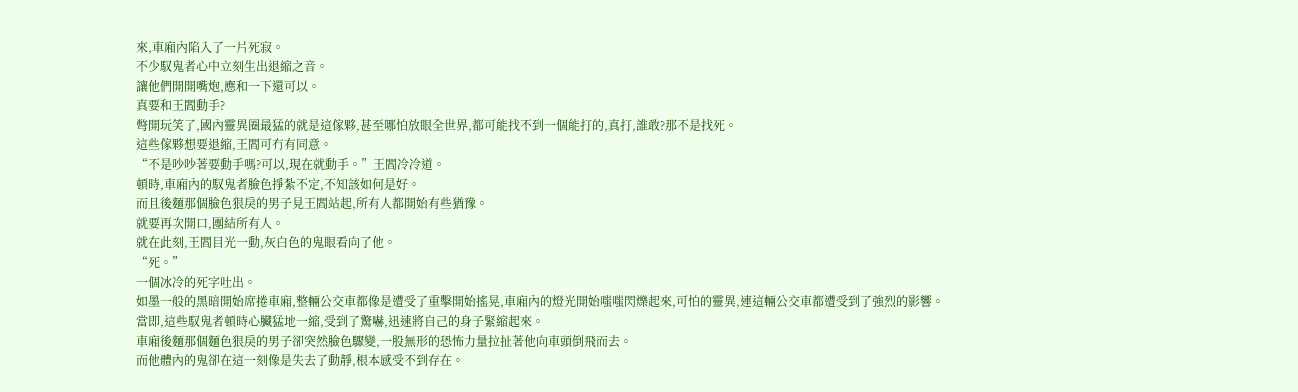來,車廂內陷入了一片死寂。
不少馭鬼者心中立刻生出退縮之音。
讓他們開開嘴炮,應和一下還可以。
真要和王閻動手?
彆開玩笑了,國內靈異圈最猛的就是這傢夥,甚至哪怕放眼全世界,都可能找不到一個能打的,真打,誰敢?那不是找死。
這些傢夥想要退縮,王閻可冇有同意。
“不是吵吵著要動手嗎?可以,現在就動手。”王閻冷冷道。
頓時,車廂內的馭鬼者臉色掙紮不定,不知該如何是好。
而且後麵那個臉色狠戾的男子見王閻站起,所有人都開始有些猶豫。
就要再次開口,團結所有人。
就在此刻,王閻目光一動,灰白色的鬼眼看向了他。
“死。”
一個冰冷的死字吐出。
如墨一般的黑暗開始席捲車廂,整輛公交車都像是遭受了重擊開始搖晃,車廂內的燈光開始嗤嗤閃爍起來,可怕的靈異,連這輛公交車都遭受到了強烈的影響。
當即,這些馭鬼者頓時心臟猛地一縮,受到了驚嚇,迅速將自己的身子緊縮起來。
車廂後麵那個麵色狠戾的男子卻突然臉色驟變,一股無形的恐怖力量拉扯著他向車頭倒飛而去。
而他體內的鬼卻在這一刻像是失去了動靜,根本感受不到存在。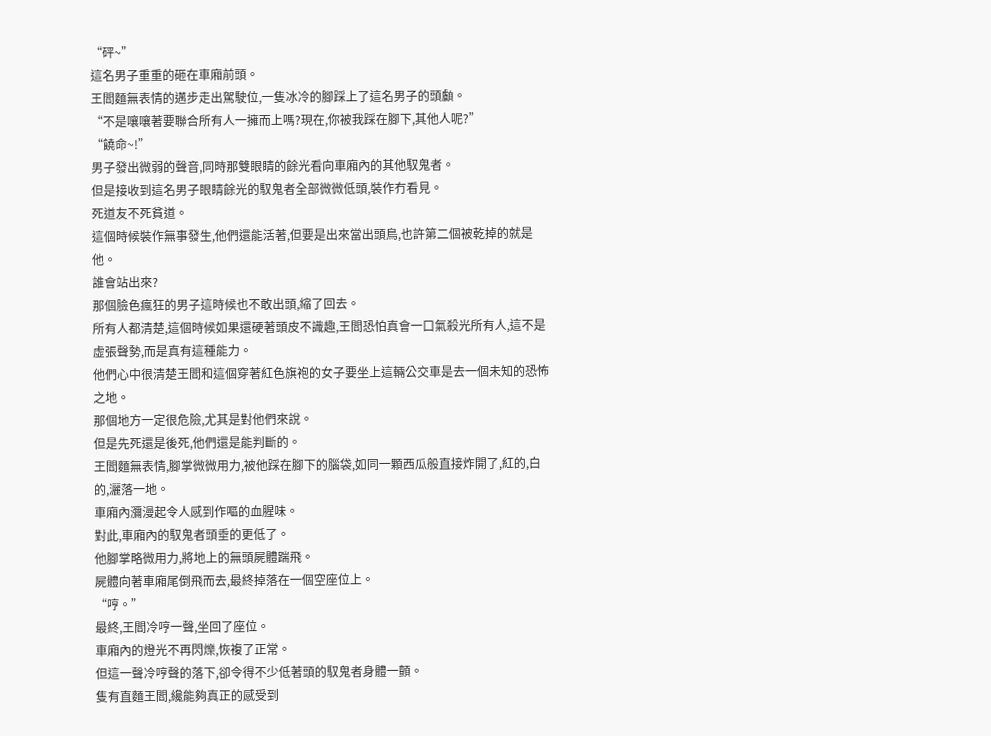“砰~”
這名男子重重的砸在車廂前頭。
王閻麵無表情的邁步走出駕駛位,一隻冰冷的腳踩上了這名男子的頭顱。
“不是嚷嚷著要聯合所有人一擁而上嗎?現在,你被我踩在腳下,其他人呢?”
“饒命~!”
男子發出微弱的聲音,同時那雙眼睛的餘光看向車廂內的其他馭鬼者。
但是接收到這名男子眼睛餘光的馭鬼者全部微微低頭,裝作冇看見。
死道友不死貧道。
這個時候裝作無事發生,他們還能活著,但要是出來當出頭鳥,也許第二個被乾掉的就是他。
誰會站出來?
那個臉色瘋狂的男子這時候也不敢出頭,縮了回去。
所有人都清楚,這個時候如果還硬著頭皮不識趣,王閻恐怕真會一口氣殺光所有人,這不是虛張聲勢,而是真有這種能力。
他們心中很清楚王閻和這個穿著紅色旗袍的女子要坐上這輛公交車是去一個未知的恐怖之地。
那個地方一定很危險,尤其是對他們來說。
但是先死還是後死,他們還是能判斷的。
王閻麵無表情,腳掌微微用力,被他踩在腳下的腦袋,如同一顆西瓜般直接炸開了,紅的,白的,灑落一地。
車廂內瀰漫起令人感到作嘔的血腥味。
對此,車廂內的馭鬼者頭垂的更低了。
他腳掌略微用力,將地上的無頭屍體踹飛。
屍體向著車廂尾倒飛而去,最終掉落在一個空座位上。
“哼。”
最終,王閻冷哼一聲,坐回了座位。
車廂內的燈光不再閃爍,恢複了正常。
但這一聲冷哼聲的落下,卻令得不少低著頭的馭鬼者身體一顫。
隻有直麵王閻,纔能夠真正的感受到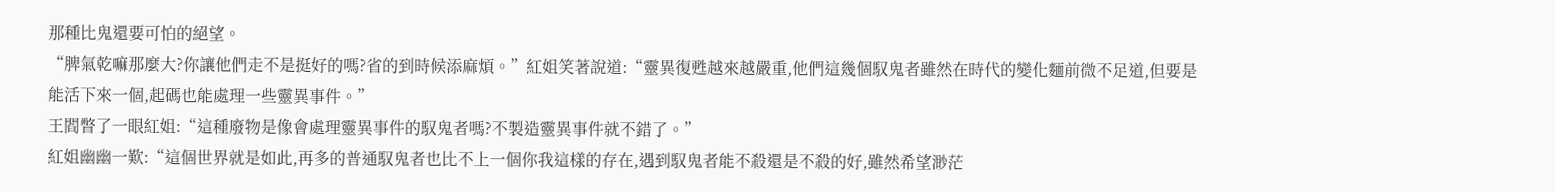那種比鬼還要可怕的絕望。
“脾氣乾嘛那麼大?你讓他們走不是挺好的嗎?省的到時候添麻煩。”紅姐笑著說道:“靈異復甦越來越嚴重,他們這幾個馭鬼者雖然在時代的變化麵前微不足道,但要是能活下來一個,起碼也能處理一些靈異事件。”
王閻瞥了一眼紅姐:“這種廢物是像會處理靈異事件的馭鬼者嗎?不製造靈異事件就不錯了。”
紅姐幽幽一歎:“這個世界就是如此,再多的普通馭鬼者也比不上一個你我這樣的存在,遇到馭鬼者能不殺還是不殺的好,雖然希望渺茫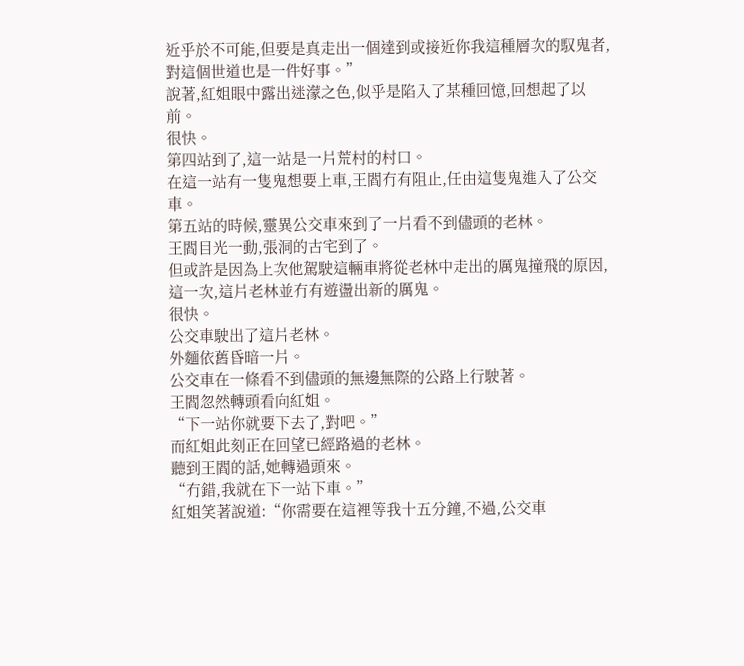近乎於不可能,但要是真走出一個達到或接近你我這種層次的馭鬼者,對這個世道也是一件好事。”
說著,紅姐眼中露出迷濛之色,似乎是陷入了某種回憶,回想起了以前。
很快。
第四站到了,這一站是一片荒村的村口。
在這一站有一隻鬼想要上車,王閻冇有阻止,任由這隻鬼進入了公交車。
第五站的時候,靈異公交車來到了一片看不到儘頭的老林。
王閻目光一動,張洞的古宅到了。
但或許是因為上次他駕駛這輛車將從老林中走出的厲鬼撞飛的原因,這一次,這片老林並冇有遊盪出新的厲鬼。
很快。
公交車駛出了這片老林。
外麵依舊昏暗一片。
公交車在一條看不到儘頭的無邊無際的公路上行駛著。
王閻忽然轉頭看向紅姐。
“下一站你就要下去了,對吧。”
而紅姐此刻正在回望已經路過的老林。
聽到王閻的話,她轉過頭來。
“冇錯,我就在下一站下車。”
紅姐笑著說道:“你需要在這裡等我十五分鐘,不過,公交車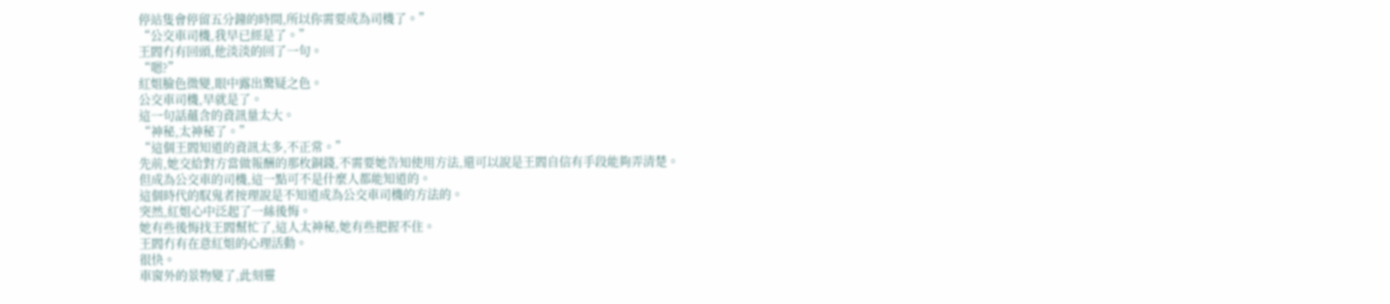停站隻會停留五分鐘的時間,所以你需要成為司機了。”
“公交車司機,我早已經是了。”
王閻冇有回頭,他淡淡的回了一句。
“嗯?”
紅姐臉色微變,眼中露出驚疑之色。
公交車司機,早就是了。
這一句話蘊含的資訊量太大。
“神秘,太神秘了。”
“這個王閻知道的資訊太多,不正常。”
先前,她交給對方當做報酬的那枚銅錢,不需要她告知使用方法,還可以說是王閻自信有手段能夠弄清楚。
但成為公交車的司機,這一點可不是什麼人都能知道的。
這個時代的馭鬼者按理說是不知道成為公交車司機的方法的。
突然,紅姐心中泛起了一絲後悔。
她有些後悔找王閻幫忙了,這人太神秘,她有些把握不住。
王閻冇有在意紅姐的心理活動。
很快。
車窗外的景物變了,此刻靈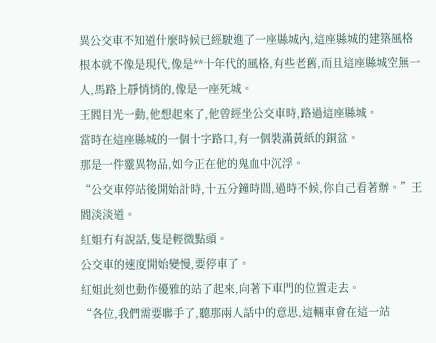異公交車不知道什麼時候已經駛進了一座縣城內,這座縣城的建築風格根本就不像是現代,像是**十年代的風格,有些老舊,而且這座縣城空無一人,馬路上靜悄悄的,像是一座死城。
王閻目光一動,他想起來了,他曾經坐公交車時,路過這座縣城。
當時在這座縣城的一個十字路口,有一個裝滿黃紙的銅盆。
那是一件靈異物品,如今正在他的鬼血中沉浮。
“公交車停站後開始計時,十五分鐘時間,過時不候,你自己看著辦。”王閻淡淡道。
紅姐冇有說話,隻是輕微點頭。
公交車的速度開始變慢,要停車了。
紅姐此刻也動作優雅的站了起來,向著下車門的位置走去。
“各位,我們需要聯手了,聽那兩人話中的意思,這輛車會在這一站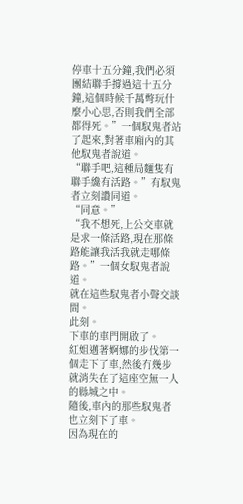停車十五分鐘,我們必須團結聯手撐過這十五分鐘,這個時候千萬彆玩什麼小心思,否則我們全部都得死。”一個馭鬼者站了起來,對著車廂內的其他馭鬼者說道。
“聯手吧,這種局麵隻有聯手纔有活路。”有馭鬼者立刻讚同道。
“同意。”
“我不想死,上公交車就是求一條活路,現在那條路能讓我活我就走哪條路。”一個女馭鬼者說道。
就在這些馭鬼者小聲交談間。
此刻。
下車的車門開啟了。
紅姐邁著婀娜的步伐第一個走下了車,然後冇幾步就消失在了這座空無一人的縣城之中。
隨後,車內的那些馭鬼者也立刻下了車。
因為現在的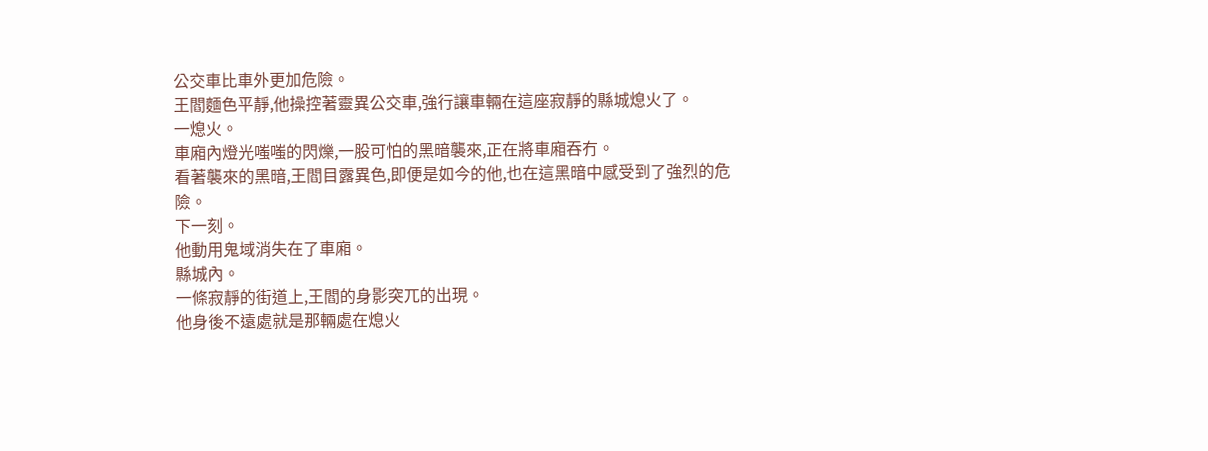公交車比車外更加危險。
王閻麵色平靜,他操控著靈異公交車,強行讓車輛在這座寂靜的縣城熄火了。
一熄火。
車廂內燈光嗤嗤的閃爍,一股可怕的黑暗襲來,正在將車廂吞冇。
看著襲來的黑暗,王閻目露異色,即便是如今的他,也在這黑暗中感受到了強烈的危險。
下一刻。
他動用鬼域消失在了車廂。
縣城內。
一條寂靜的街道上,王閻的身影突兀的出現。
他身後不遠處就是那輛處在熄火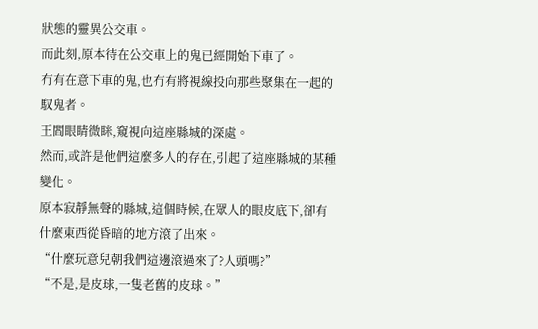狀態的靈異公交車。
而此刻,原本待在公交車上的鬼已經開始下車了。
冇有在意下車的鬼,也冇有將視線投向那些聚集在一起的馭鬼者。
王閻眼睛微眯,窺視向這座縣城的深處。
然而,或許是他們這麼多人的存在,引起了這座縣城的某種變化。
原本寂靜無聲的縣城,這個時候,在眾人的眼皮底下,卻有什麼東西從昏暗的地方滾了出來。
“什麼玩意兒朝我們這邊滾過來了?人頭嗎?”
“不是,是皮球,一隻老舊的皮球。”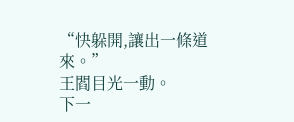“快躲開,讓出一條道來。”
王閻目光一動。
下一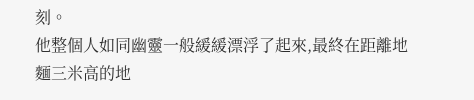刻。
他整個人如同幽靈一般緩緩漂浮了起來,最終在距離地麵三米高的地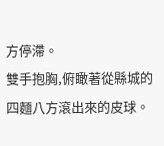方停滯。
雙手抱胸,俯瞰著從縣城的四麵八方滾出來的皮球。